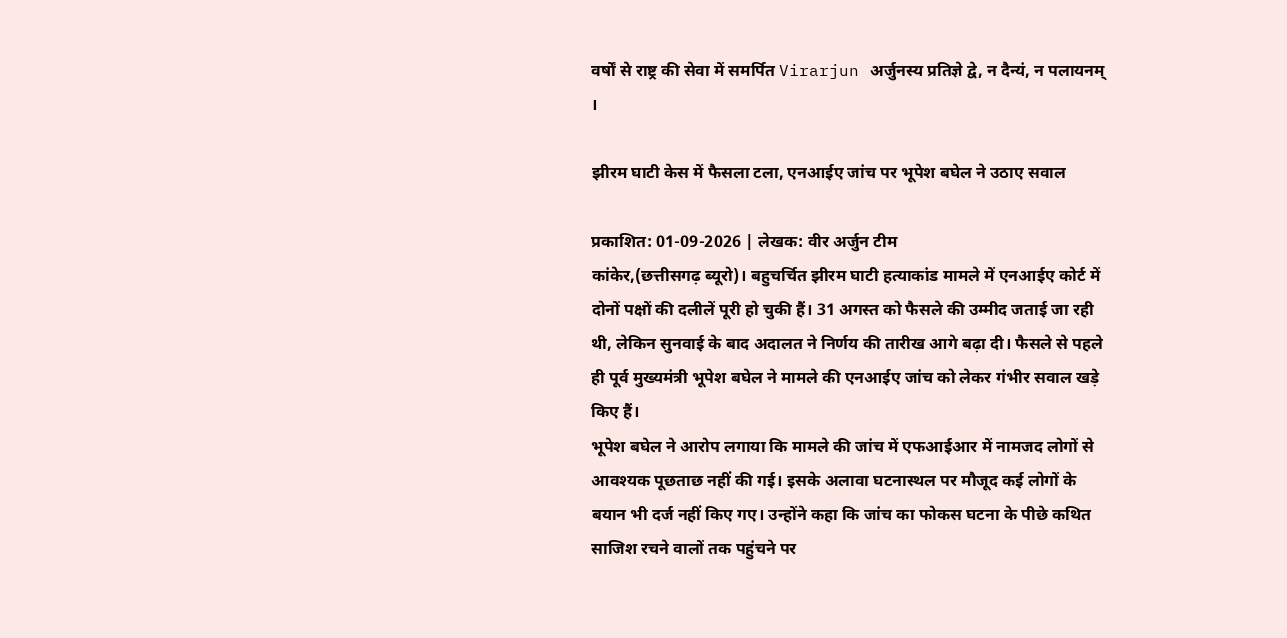वर्षों से राष्ट्र की सेवा में समर्पित Virarjun अर्जुनस्य प्रतिज्ञे द्वे, न दैन्यं, न पलायनम् ।

झीरम घाटी केस में फैसला टला, एनआईए जांच पर भूपेश बघेल ने उठाए सवाल

प्रकाशित: 01-09-2026 | लेखक: वीर अर्जुन टीम
कांकेर,(छत्तीसगढ़ ब्यूरो)। बहुचर्चित झीरम घाटी हत्याकांड मामले में एनआईए कोर्ट में दोनों पक्षों की दलीलें पूरी हो चुकी हैं। 31 अगस्त को फैसले की उम्मीद जताई जा रही थी, लेकिन सुनवाई के बाद अदालत ने निर्णय की तारीख आगे बढ़ा दी। फैसले से पहले ही पूर्व मुख्यमंत्री भूपेश बघेल ने मामले की एनआईए जांच को लेकर गंभीर सवाल खड़े किए हैं।
भूपेश बघेल ने आरोप लगाया कि मामले की जांच में एफआईआर में नामजद लोगों से आवश्यक पूछताछ नहीं की गई। इसके अलावा घटनास्थल पर मौजूद कई लोगों के बयान भी दर्ज नहीं किए गए। उन्होंने कहा कि जांच का फोकस घटना के पीछे कथित साजिश रचने वालों तक पहुंचने पर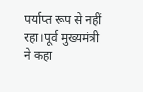पर्याप्त रूप से नहीं रहा।पूर्व मुख्यमंत्री ने कहा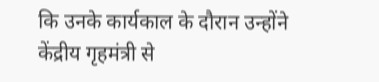कि उनके कार्यकाल के दौरान उन्होंने केंद्रीय गृहमंत्री से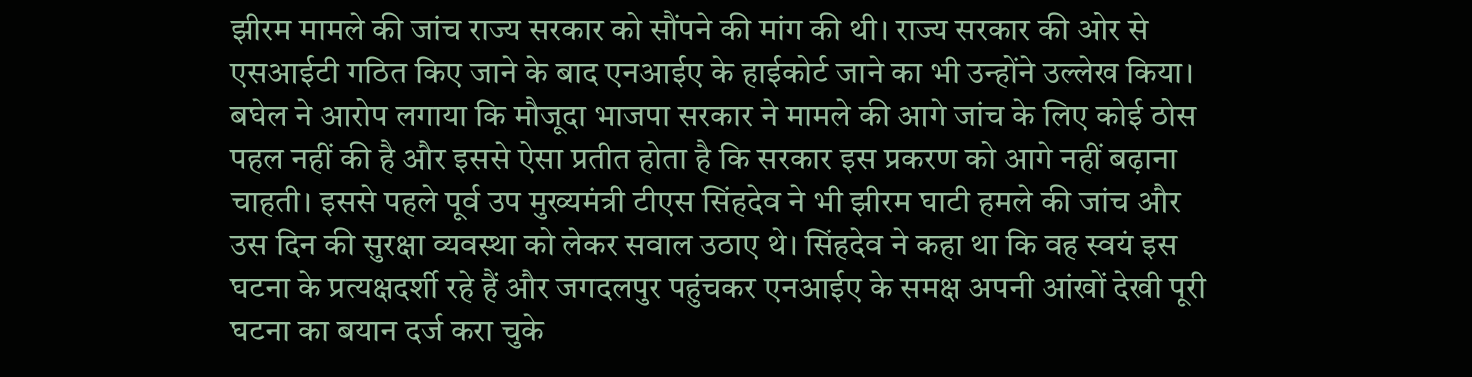झीरम मामले की जांच राज्य सरकार को सौंपने की मांग की थी। राज्य सरकार की ओर से एसआईटी गठित किए जाने के बाद एनआईए के हाईकोर्ट जाने का भी उन्होंने उल्लेख किया। बघेल ने आरोप लगाया कि मौजूदा भाजपा सरकार ने मामले की आगे जांच के लिए कोई ठोस पहल नहीं की है और इससे ऐसा प्रतीत होता है कि सरकार इस प्रकरण को आगे नहीं बढ़ाना चाहती। इससे पहले पूर्व उप मुख्यमंत्री टीएस सिंहदेव ने भी झीरम घाटी हमले की जांच और उस दिन की सुरक्षा व्यवस्था को लेकर सवाल उठाए थे। सिंहदेव ने कहा था कि वह स्वयं इस घटना के प्रत्यक्षदर्शी रहे हैं और जगदलपुर पहुंचकर एनआईए के समक्ष अपनी आंखों देखी पूरी घटना का बयान दर्ज करा चुके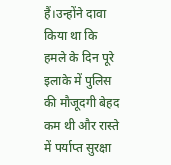हैं।उन्होंने दावा किया था कि हमले के दिन पूरे इलाके में पुलिस की मौजूदगी बेहद कम थी और रास्ते में पर्याप्त सुरक्षा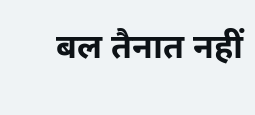बल तैनात नहीं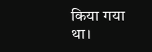किया गया था।